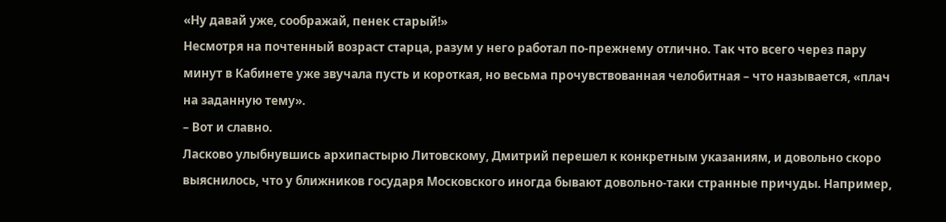«Ну давай уже, соображай, пенек старый!»
Несмотря на почтенный возраст старца, разум у него работал по-прежнему отлично. Так что всего через пару минут в Кабинете уже звучала пусть и короткая, но весьма прочувствованная челобитная – что называется, «плач на заданную тему».
– Вот и славно.
Ласково улыбнувшись архипастырю Литовскому, Дмитрий перешел к конкретным указаниям, и довольно скоро выяснилось, что у ближников государя Московского иногда бывают довольно-таки странные причуды. Например,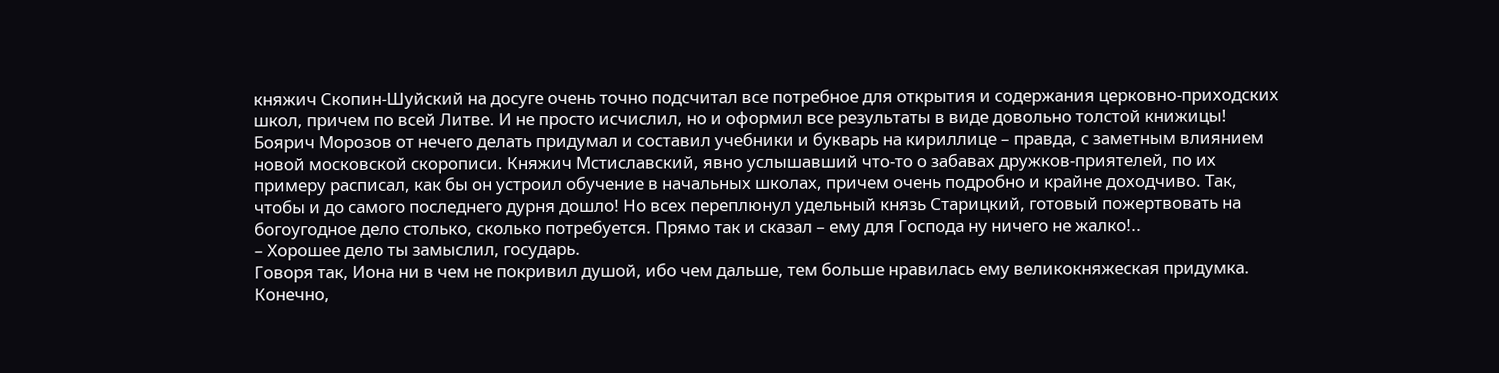княжич Скопин-Шуйский на досуге очень точно подсчитал все потребное для открытия и содержания церковно-приходских школ, причем по всей Литве. И не просто исчислил, но и оформил все результаты в виде довольно толстой книжицы! Боярич Морозов от нечего делать придумал и составил учебники и букварь на кириллице – правда, с заметным влиянием новой московской скорописи. Княжич Мстиславский, явно услышавший что-то о забавах дружков-приятелей, по их примеру расписал, как бы он устроил обучение в начальных школах, причем очень подробно и крайне доходчиво. Так, чтобы и до самого последнего дурня дошло! Но всех переплюнул удельный князь Старицкий, готовый пожертвовать на богоугодное дело столько, сколько потребуется. Прямо так и сказал – ему для Господа ну ничего не жалко!..
– Хорошее дело ты замыслил, государь.
Говоря так, Иона ни в чем не покривил душой, ибо чем дальше, тем больше нравилась ему великокняжеская придумка. Конечно,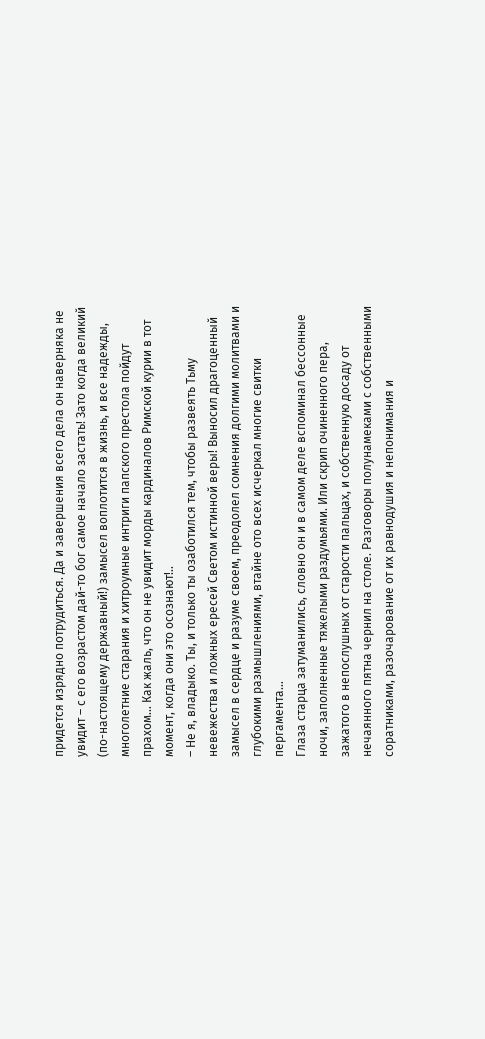придется изрядно потрудиться. Да и завершения всего дела он наверняка не увидит – с его возрастом дай-то бог самое начало застать! Зато когда великий (по-настоящему державный!) замысел воплотится в жизнь, и все надежды, многолетние старания и хитроумные интриги папского престола пойдут прахом… Как жаль, что он не увидит морды кардиналов Римской курии в тот момент, когда они это осознают!..
– Не я, владыко. Ты, и только ты озаботился тем, чтобы развеять Тьму невежества и ложных ересей Светом истинной веры! Выносил драгоценный замысел в сердце и разуме своем, преодолел сомнения долгими молитвами и глубокими размышлениями, втайне ото всех исчеркал многие свитки пергамента…
Глаза старца затуманились, словно он и в самом деле вспоминал бессонные ночи, заполненные тяжелыми раздумьями. Или скрип очиненного пера, зажатого в непослушных от старости пальцах, и собственную досаду от нечаянного пятна чернил на столе. Разговоры полунамеками с собственными соратниками, разочарование от их равнодушия и непонимания и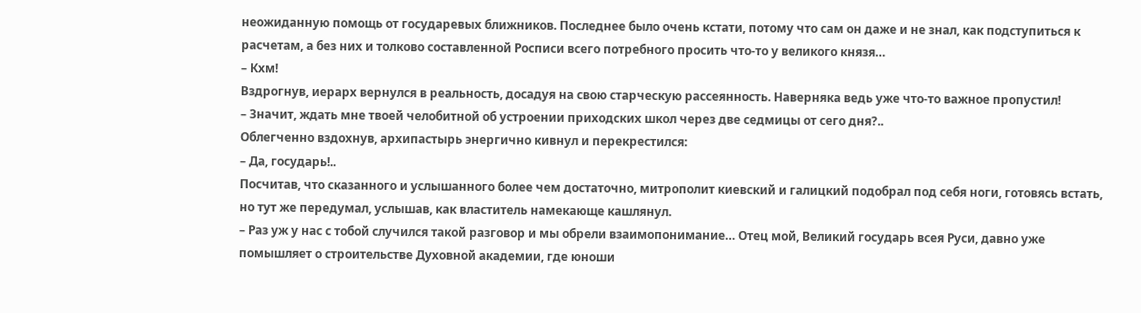неожиданную помощь от государевых ближников. Последнее было очень кстати, потому что сам он даже и не знал, как подступиться к расчетам, а без них и толково составленной Росписи всего потребного просить что-то у великого князя…
– Кхм!
Вздрогнув, иерарх вернулся в реальность, досадуя на свою старческую рассеянность. Наверняка ведь уже что-то важное пропустил!
– Значит, ждать мне твоей челобитной об устроении приходских школ через две седмицы от сего дня?..
Облегченно вздохнув, архипастырь энергично кивнул и перекрестился:
– Да, государь!..
Посчитав, что сказанного и услышанного более чем достаточно, митрополит киевский и галицкий подобрал под себя ноги, готовясь встать, но тут же передумал, услышав, как властитель намекающе кашлянул.
– Раз уж у нас с тобой случился такой разговор и мы обрели взаимопонимание… Отец мой, Великий государь всея Руси, давно уже помышляет о строительстве Духовной академии, где юноши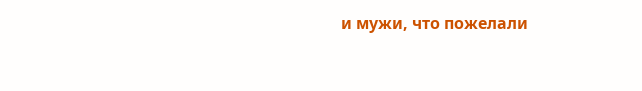и мужи, что пожелали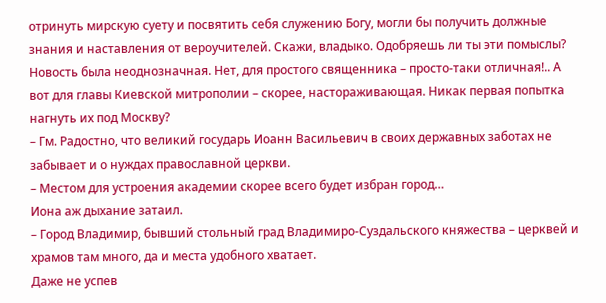отринуть мирскую суету и посвятить себя служению Богу, могли бы получить должные знания и наставления от вероучителей. Скажи, владыко. Одобряешь ли ты эти помыслы?
Новость была неоднозначная. Нет, для простого священника – просто-таки отличная!.. А вот для главы Киевской митрополии – скорее, настораживающая. Никак первая попытка нагнуть их под Москву?
– Гм. Радостно, что великий государь Иоанн Васильевич в своих державных заботах не забывает и о нуждах православной церкви.
– Местом для устроения академии скорее всего будет избран город…
Иона аж дыхание затаил.
– Город Владимир, бывший стольный град Владимиро-Суздальского княжества – церквей и храмов там много, да и места удобного хватает.
Даже не успев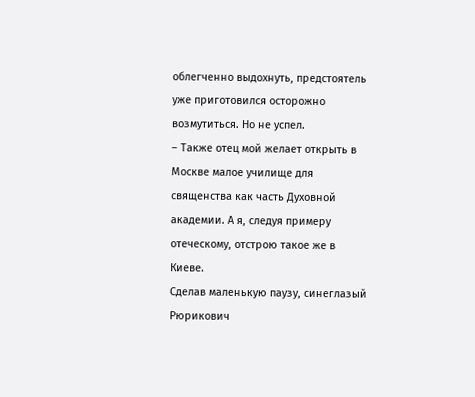облегченно выдохнуть, предстоятель уже приготовился осторожно возмутиться. Но не успел.
– Также отец мой желает открыть в Москве малое училище для священства как часть Духовной академии. А я, следуя примеру отеческому, отстрою такое же в Киеве.
Сделав маленькую паузу, синеглазый Рюрикович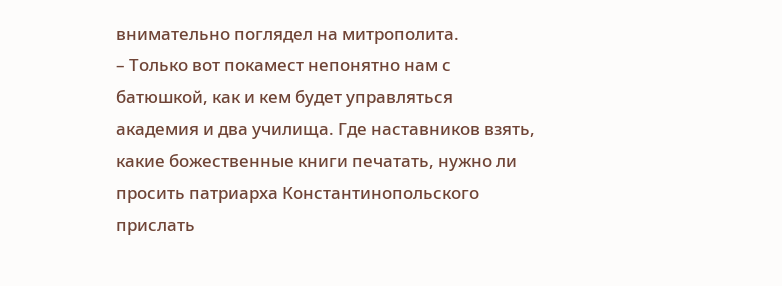внимательно поглядел на митрополита.
– Только вот покамест непонятно нам с батюшкой, как и кем будет управляться академия и два училища. Где наставников взять, какие божественные книги печатать, нужно ли просить патриарха Константинопольского прислать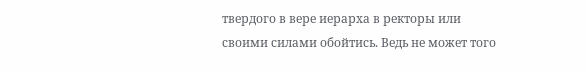твердого в вере иерарха в ректоры или своими силами обойтись. Ведь не может того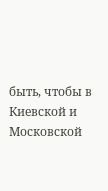быть, чтобы в Киевской и Московской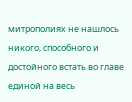митрополиях не нашлось никого, способного и достойного встать во главе единой на весь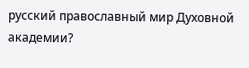русский православный мир Духовной академии?